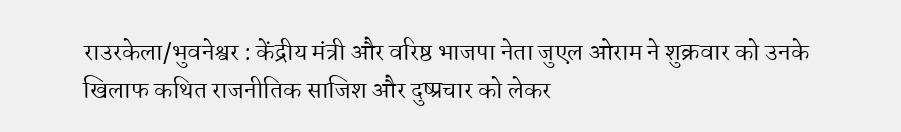राउरकेला/भुवनेश्वर : केंद्रीय मंत्री और वरिष्ठ भाजपा नेता जुएल ओराम ने शुक्रवार को उनके खिलाफ कथित राजनीतिक साजिश और दुष्प्रचार को लेकर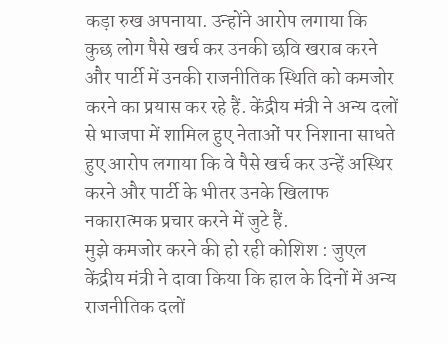कड़ा रुख अपनाया. उन्होंने आरोप लगाया कि कुछ लोग पैसे खर्च कर उनकी छवि खराब करने और पार्टी में उनकी राजनीतिक स्थिति को कमजोर करने का प्रयास कर रहे हैं. केंद्रीय मंत्री ने अन्य दलों से भाजपा में शामिल हुए नेताओं पर निशाना साधते हुए आरोप लगाया कि वे पैसे खर्च कर उन्हें अस्थिर करने और पार्टी के भीतर उनके खिलाफ नकारात्मक प्रचार करने में जुटे हैं.
मुझे कमजोर करने की हो रही कोशिश : जुएल
केंद्रीय मंत्री ने दावा किया कि हाल के दिनों में अन्य राजनीतिक दलों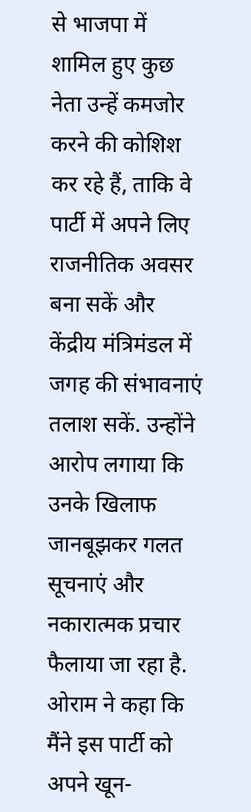से भाजपा में शामिल हुए कुछ नेता उन्हें कमजोर करने की कोशिश कर रहे हैं, ताकि वे पार्टी में अपने लिए राजनीतिक अवसर बना सकें और केंद्रीय मंत्रिमंडल में जगह की संभावनाएं तलाश सकें. उन्होंने आरोप लगाया कि उनके खिलाफ जानबूझकर गलत सूचनाएं और नकारात्मक प्रचार फैलाया जा रहा है.
ओराम ने कहा कि मैंने इस पार्टी को अपने खून-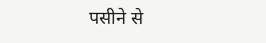पसीने से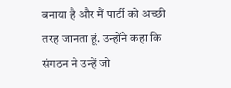बनाया है और मैं पार्टी को अच्छी तरह जानता हूं. उन्होंने कहा कि संगठन ने उन्हें जो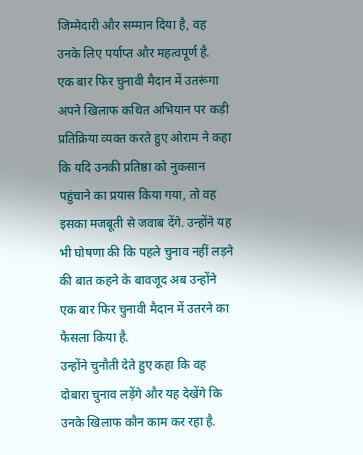जिम्मेदारी और सम्मान दिया है, वह उनके लिए पर्याप्त और महत्वपूर्ण है.
एक बार फिर चुनावी मैदान में उतरूंगा
अपने खिलाफ कथित अभियान पर कड़ी प्रतिक्रिया व्यक्त करते हुए ओराम ने कहा कि यदि उनकी प्रतिष्ठा को नुकसान पहुंचाने का प्रयास किया गया, तो वह इसका मजबूती से जवाब देंगे. उन्होंने यह भी घोषणा की कि पहले चुनाव नहीं लड़ने की बात कहने के बावजूद अब उन्होंने एक बार फिर चुनावी मैदान में उतरने का फैसला किया है.
उन्होंने चुनौती देते हुए कहा कि वह दोबारा चुनाव लड़ेंगे और यह देखेंगे कि उनके खिलाफ कौन काम कर रहा है.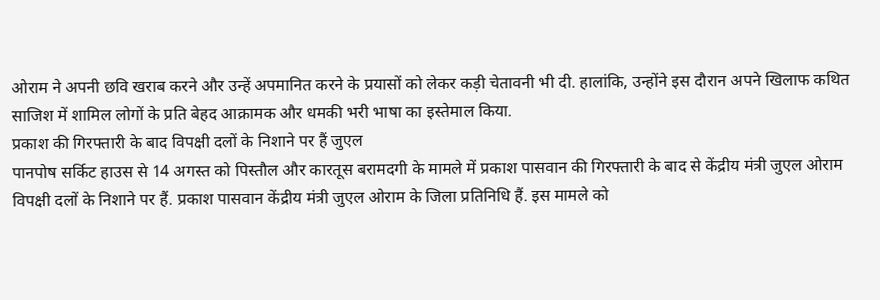ओराम ने अपनी छवि खराब करने और उन्हें अपमानित करने के प्रयासों को लेकर कड़ी चेतावनी भी दी. हालांकि, उन्होंने इस दौरान अपने खिलाफ कथित साजिश में शामिल लोगों के प्रति बेहद आक्रामक और धमकी भरी भाषा का इस्तेमाल किया.
प्रकाश की गिरफ्तारी के बाद विपक्षी दलों के निशाने पर हैं जुएल
पानपोष सर्किट हाउस से 14 अगस्त को पिस्तौल और कारतूस बरामदगी के मामले में प्रकाश पासवान की गिरफ्तारी के बाद से केंद्रीय मंत्री जुएल ओराम विपक्षी दलों के निशाने पर हैं. प्रकाश पासवान केंद्रीय मंत्री जुएल ओराम के जिला प्रतिनिधि हैं. इस मामले को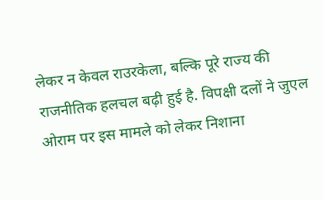लेकर न केवल राउरकेला, बल्कि पूरे राज्य की राजनीतिक हलचल बढ़ी हुई है. विपक्षी दलों ने जुएल ओराम पर इस मामले को लेकर निशाना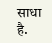साधा है.